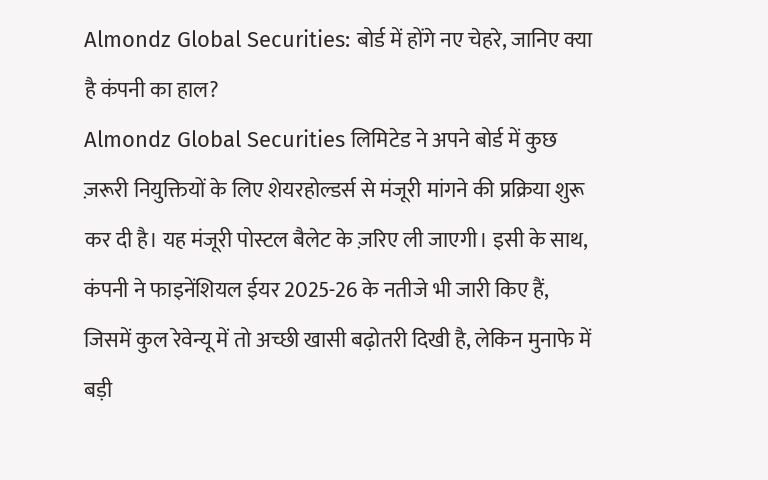Almondz Global Securities: बोर्ड में होंगे नए चेहरे, जानिए क्या है कंपनी का हाल?
Almondz Global Securities लिमिटेड ने अपने बोर्ड में कुछ ज़रूरी नियुक्तियों के लिए शेयरहोल्डर्स से मंजूरी मांगने की प्रक्रिया शुरू कर दी है। यह मंजूरी पोस्टल बैलेट के ज़रिए ली जाएगी। इसी के साथ, कंपनी ने फाइनेंशियल ईयर 2025-26 के नतीजे भी जारी किए हैं, जिसमें कुल रेवेन्यू में तो अच्छी खासी बढ़ोतरी दिखी है, लेकिन मुनाफे में बड़ी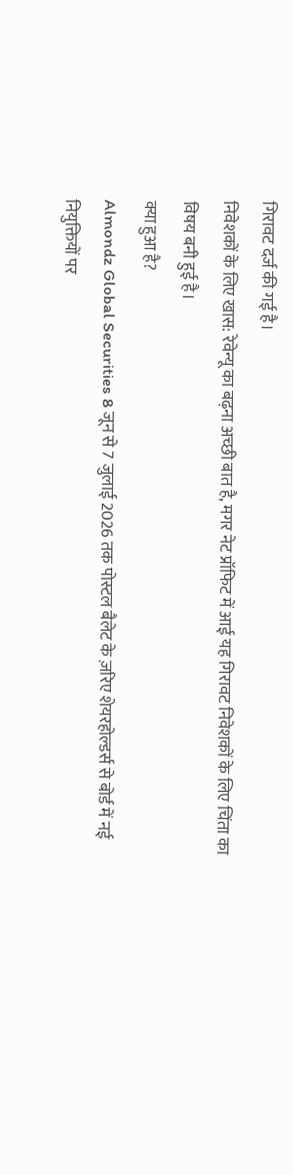गिरावट दर्ज की गई है।
निवेशकों के लिए खास: रेवेन्यू का बढ़ना अच्छी बात है, मगर नेट प्रॉफिट में आई यह गिरावट निवेशकों के लिए चिंता का विषय बनी हुई है।
क्या हुआ है?
Almondz Global Securities 8 जून से 7 जुलाई 2026 तक पोस्टल बैलेट के ज़रिए शेयरहोल्डर्स से बोर्ड में नई नियुक्तियों पर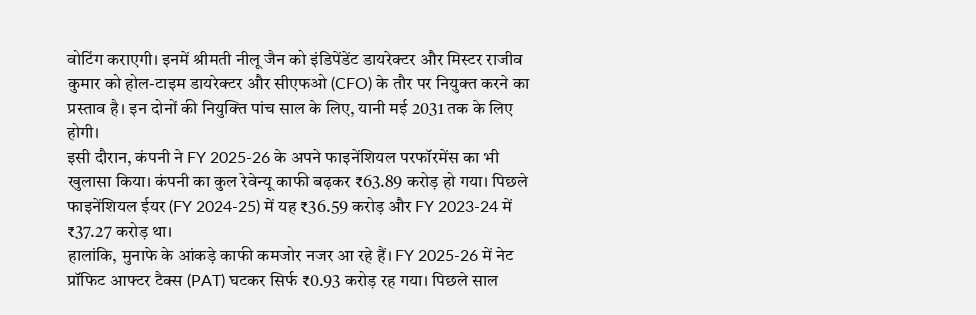वोटिंग कराएगी। इनमें श्रीमती नीलू जैन को इंडिपेंडेंट डायरेक्टर और मिस्टर राजीव कुमार को होल-टाइम डायरेक्टर और सीएफओ (CFO) के तौर पर नियुक्त करने का प्रस्ताव है। इन दोनों की नियुक्ति पांच साल के लिए, यानी मई 2031 तक के लिए होगी।
इसी दौरान, कंपनी ने FY 2025-26 के अपने फाइनेंशियल परफॉरमेंस का भी खुलासा किया। कंपनी का कुल रेवेन्यू काफी बढ़कर ₹63.89 करोड़ हो गया। पिछले फाइनेंशियल ईयर (FY 2024-25) में यह ₹36.59 करोड़ और FY 2023-24 में ₹37.27 करोड़ था।
हालांकि, मुनाफे के आंकड़े काफी कमजोर नजर आ रहे हैं। FY 2025-26 में नेट प्रॉफिट आफ्टर टैक्स (PAT) घटकर सिर्फ ₹0.93 करोड़ रह गया। पिछले साल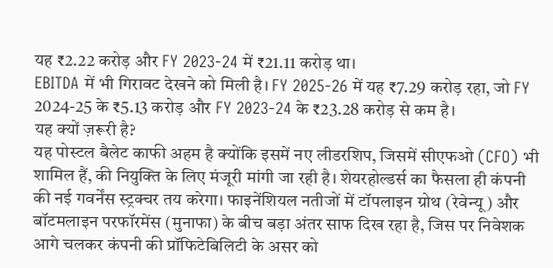यह ₹2.22 करोड़ और FY 2023-24 में ₹21.11 करोड़ था।
EBITDA में भी गिरावट देखने को मिली है। FY 2025-26 में यह ₹7.29 करोड़ रहा, जो FY 2024-25 के ₹5.13 करोड़ और FY 2023-24 के ₹23.28 करोड़ से कम है।
यह क्यों ज़रूरी है?
यह पोस्टल बैलेट काफी अहम है क्योंकि इसमें नए लीडरशिप, जिसमें सीएफओ (CFO) भी शामिल हैं, की नियुक्ति के लिए मंजूरी मांगी जा रही है। शेयरहोल्डर्स का फैसला ही कंपनी की नई गवर्नेंस स्ट्रक्चर तय करेगा। फाइनेंशियल नतीजों में टॉपलाइन ग्रोथ (रेवेन्यू) और बॉटमलाइन परफॉरमेंस (मुनाफा) के बीच बड़ा अंतर साफ दिख रहा है, जिस पर निवेशक आगे चलकर कंपनी की प्रॉफिटेबिलिटी के असर को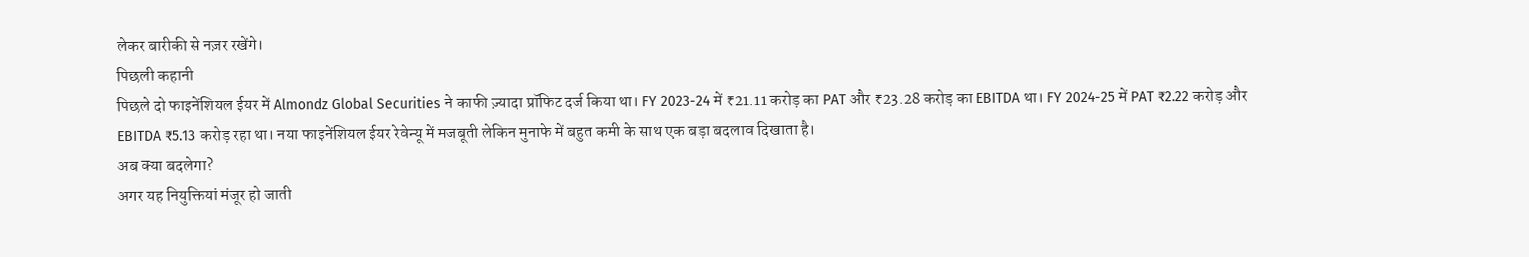लेकर बारीकी से नज़र रखेंगे।
पिछली कहानी
पिछले दो फाइनेंशियल ईयर में Almondz Global Securities ने काफी ज़्यादा प्रॉफिट दर्ज किया था। FY 2023-24 में ₹21.11 करोड़ का PAT और ₹23.28 करोड़ का EBITDA था। FY 2024-25 में PAT ₹2.22 करोड़ और EBITDA ₹5.13 करोड़ रहा था। नया फाइनेंशियल ईयर रेवेन्यू में मजबूती लेकिन मुनाफे में बहुत कमी के साथ एक बड़ा बदलाव दिखाता है।
अब क्या बदलेगा?
अगर यह नियुक्तियां मंजूर हो जाती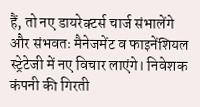हैं, तो नए डायरेक्टर्स चार्ज संभालेंगे और संभवतः मैनेजमेंट व फाइनेंशियल स्ट्रेटेजी में नए विचार लाएंगे। निवेशक कंपनी की गिरती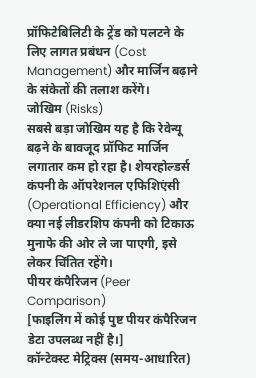प्रॉफिटेबिलिटी के ट्रेंड को पलटने के लिए लागत प्रबंधन (Cost Management) और मार्जिन बढ़ाने के संकेतों की तलाश करेंगे।
जोखिम (Risks)
सबसे बड़ा जोखिम यह है कि रेवेन्यू बढ़ने के बावजूद प्रॉफिट मार्जिन लगातार कम हो रहा है। शेयरहोल्डर्स कंपनी के ऑपरेशनल एफिशिएंसी (Operational Efficiency) और क्या नई लीडरशिप कंपनी को टिकाऊ मुनाफे की ओर ले जा पाएगी, इसे लेकर चिंतित रहेंगे।
पीयर कंपैरिजन (Peer Comparison)
[फाइलिंग में कोई पुष्ट पीयर कंपैरिजन डेटा उपलब्ध नहीं है।]
कॉन्टेक्स्ट मेट्रिक्स (समय-आधारित)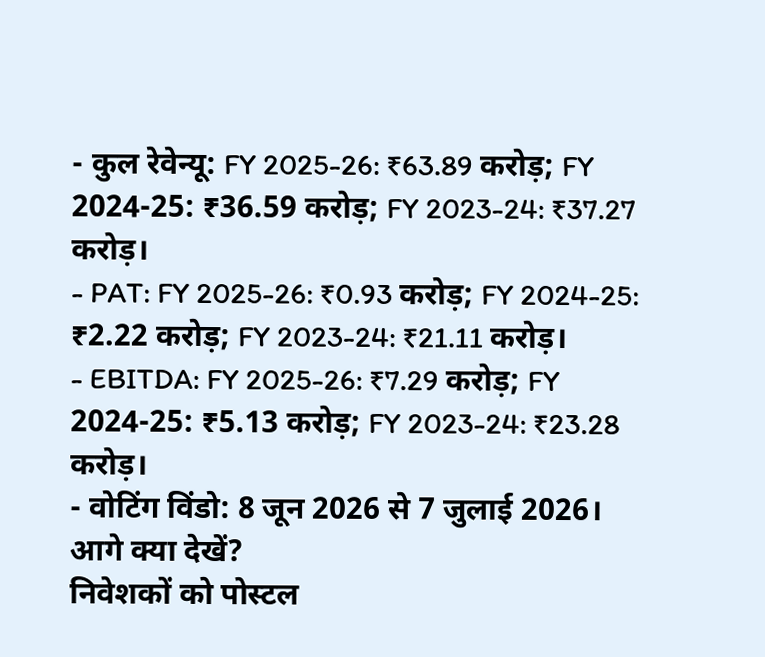- कुल रेवेन्यू: FY 2025-26: ₹63.89 करोड़; FY 2024-25: ₹36.59 करोड़; FY 2023-24: ₹37.27 करोड़।
- PAT: FY 2025-26: ₹0.93 करोड़; FY 2024-25: ₹2.22 करोड़; FY 2023-24: ₹21.11 करोड़।
- EBITDA: FY 2025-26: ₹7.29 करोड़; FY 2024-25: ₹5.13 करोड़; FY 2023-24: ₹23.28 करोड़।
- वोटिंग विंडो: 8 जून 2026 से 7 जुलाई 2026।
आगे क्या देखें?
निवेशकों को पोस्टल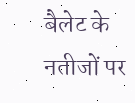बैलेट के नतीजों पर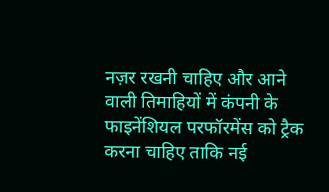नज़र रखनी चाहिए और आने वाली तिमाहियों में कंपनी के फाइनेंशियल परफॉरमेंस को ट्रैक करना चाहिए ताकि नई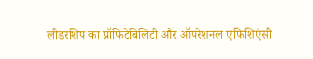लीडरशिप का प्रॉफिटेबिलिटी और ऑपरेशनल एफिशिएंसी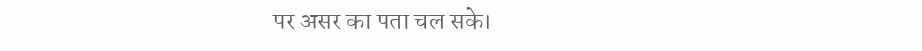पर असर का पता चल सके।